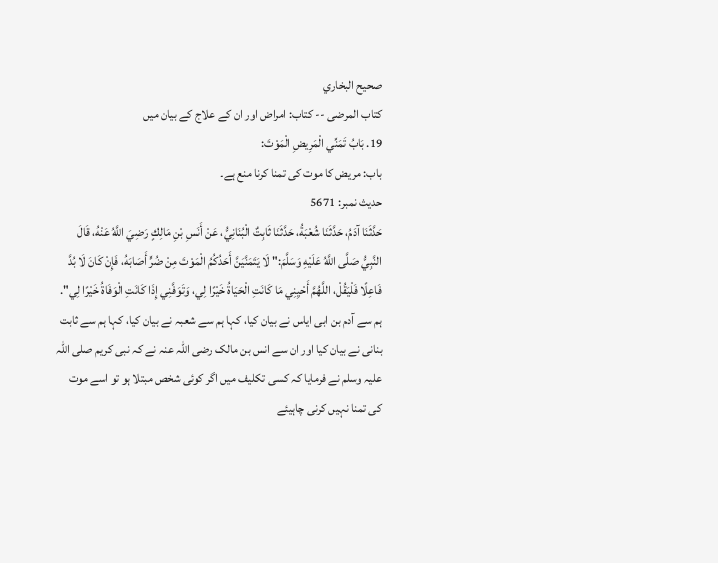صحيح البخاري
كتاب المرضى -- کتاب: امراض اور ان کے علاج کے بیان میں
19. بَابُ تَمَنِّي الْمَرِيضِ الْمَوْتَ:
باب: مریض کا موت کی تمنا کرنا منع ہے۔
حدیث نمبر: 5671
حَدَّثَنَا آدَمُ، حَدَّثَنَا شُعْبَةُ، حَدَّثَنَا ثَابِتٌ الْبُنَانِيُّ، عَنْ أَنَسِ بْنِ مَالِكٍ رَضِيَ اللَّهُ عَنْهُ، قَالَ النَّبِيُّ صَلَّى اللَّهُ عَلَيْهِ وَسَلَّمَ:" لَا يَتَمَنَّيَنَّ أَحَدُكُمُ الْمَوْتَ مِنْ ضُرٍّ أَصَابَهُ، فَإِنْ كَانَ لَا بُدَّ فَاعِلًا فَلْيَقُلْ، اللَّهُمَّ أَحْيِنِي مَا كَانَتِ الْحَيَاةُ خَيْرًا لِي، وَتَوَفَّنِي إِذَا كَانَتِ الْوَفَاةُ خَيْرًا لِي".
ہم سے آدم بن ابی ایاس نے بیان کیا، کہا ہم سے شعبہ نے بیان کیا، کہا ہم سے ثابت بنانی نے بیان کیا اور ان سے انس بن مالک رضی اللہ عنہ نے کہ نبی کریم صلی اللہ علیہ وسلم نے فرمایا کہ کسی تکلیف میں اگر کوئی شخص مبتلا ہو تو اسے موت کی تمنا نہیں کرنی چاہیئے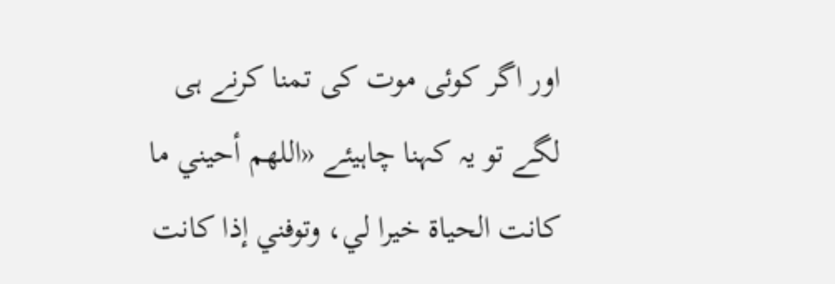اور اگر کوئی موت کی تمنا کرنے ہی لگے تو یہ کہنا چاہیئے «اللهم أحيني ما كانت الحياة خيرا لي، وتوفني إذا كانت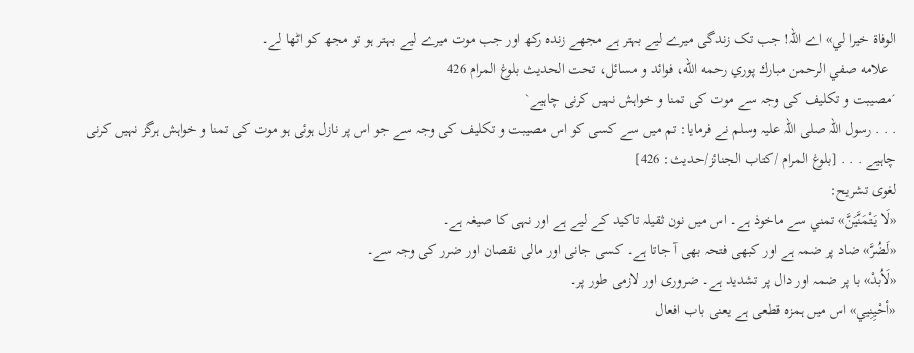الوفاة خيرا لي» اے اللہ! جب تک زندگی میرے لیے بہتر ہے مجھے زندہ رکھ اور جب موت میرے لیے بہتر ہو تو مجھ کو اٹھا لے۔
  علامه صفي الرحمن مبارك پوري رحمه الله، فوائد و مسائل، تحت الحديث بلوغ المرام 426
´مصیبت و تکلیف کی وجہ سے موت کی تمنا و خواہش نہیں کرنی چاہیے`
. . . رسول اللہ صلی اللہ علیہ وسلم نے فرمایا: تم میں سے کسی کو اس مصیبت و تکلیف کی وجہ سے جو اس پر نازل ہوئی ہو موت کی تمنا و خواہش ہرگز نہیں کرنی چاہیے . . . [بلوغ المرام /كتاب الجنائز/حدیث: 426]
لغوی تشریح:
«لَا يَتْمَنَّيَنَّ» تمني سے ماخوذ ہے۔ اس میں نون ثقیلہ تاکید کے لیے ہے اور نہی کا صیغہ ہے۔
«لَضُرَّ» ضاد پر ضمہ ہے اور کبھی فتحہ بھی آ جاتا ہے۔ کسی جانی اور مالی نقصان اور ضرر کی وجہ سے۔
«لَاُبدْ» با پر ضمہ اور دال پر تشدید ہے۔ ضروری اور لازمی طور پر۔
«أحْيِنِيي» اس میں ہمزہ قطعی ہے یعنی باب افعال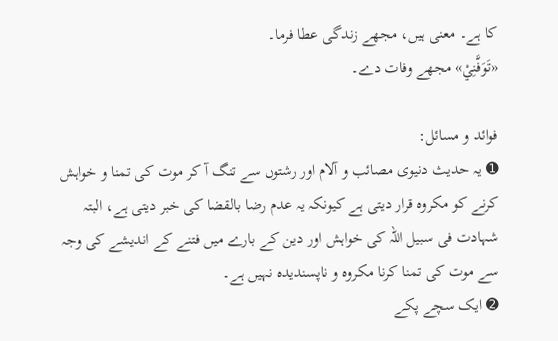کا ہے۔ معنی ہیں، مجھے زندگی عطا فرما۔
«تَوَفَّنِيْ» مجھے وفات دے۔

فوائد و مسائل:
➊ یہ حدیث دنیوی مصائب و آلام اور رشتوں سے تنگ آ کر موت کی تمنا و خواہش کرنے کو مکروہ قرار دیتی ہے کیونکہ یہ عدم رضا بالقضا کی خبر دیتی ہے، البتہ شہادت فی سبیل اللہ کی خواہش اور دین کے بارے میں فتنے کے اندیشے کی وجہ سے موت کی تمنا کرنا مکروہ و ناپسندیدہ نہیں ہے۔
➋ ایک سچے پکے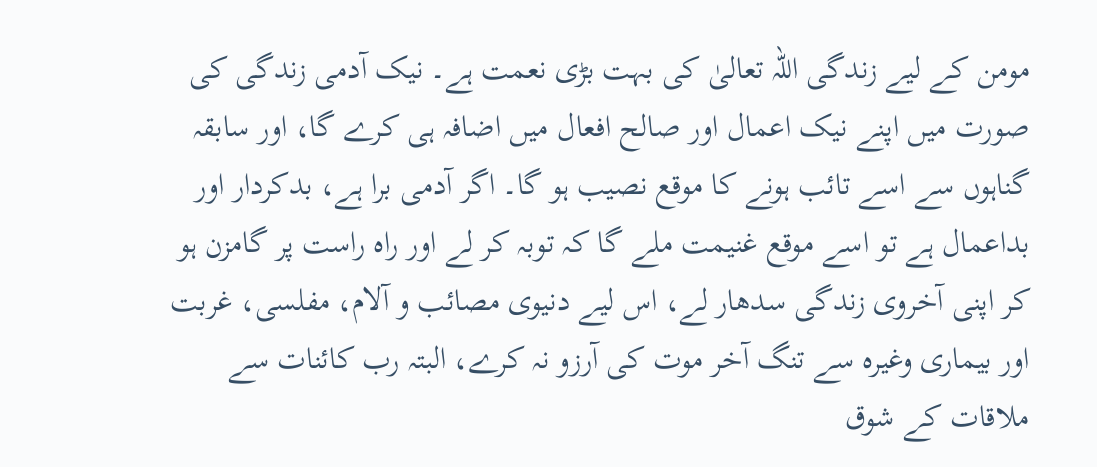مومن کے لیے زندگی اللہ تعالیٰ کی بہت بڑی نعمت ہے۔ نیک آدمی زندگی کی صورت میں اپنے نیک اعمال اور صالح افعال میں اضافہ ہی کرے گا، اور سابقہ گناہوں سے اسے تائب ہونے کا موقع نصیب ہو گا۔ اگر آدمی برا ہے، بدکردار اور بداعمال ہے تو اسے موقع غنیمت ملے گا کہ توبہ کر لے اور راہ راست پر گامزن ہو کر اپنی آخروی زندگی سدھار لے، اس لیے دنیوی مصائب و آلام، مفلسی، غربت اور بیماری وغیرہ سے تنگ آخر موت کی آرزو نہ کرے، البتہ رب کائنات سے ملاقات کے شوق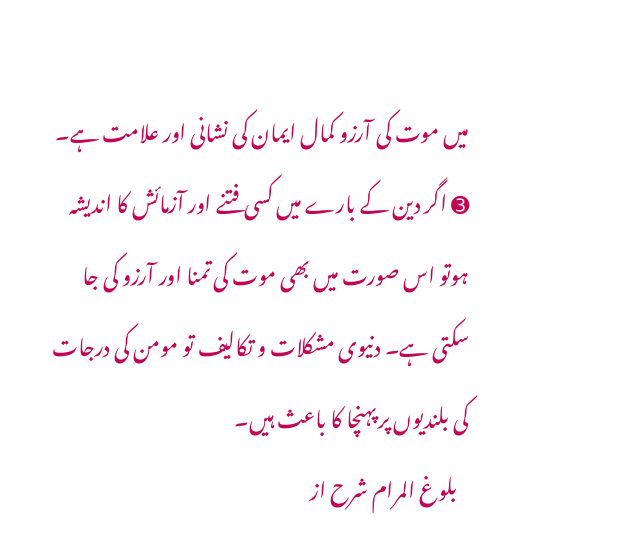میں موت کی آرزو کمال ایمان کی نشانی اور علامت ہے۔
➌ اگر دین کے بارے میں کسی فتنے اور آزمائش کا اندیشہ ہوتو اس صورت میں بھی موت کی تمنا اور آرزو کی جا سکتی ہے۔ دنیوی مشکلات و تکالیف تو مومن کی درجات کی بلندیوں پر پہنچا کا باعث ہیں۔
   بلوغ المرام شرح از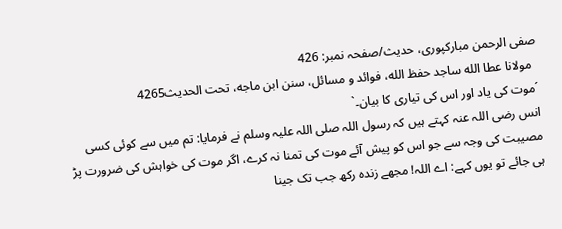صفی الرحمن مبارکپوری، حدیث/صفحہ نمبر: 426
  مولانا عطا الله ساجد حفظ الله، فوائد و مسائل، سنن ابن ماجه، تحت الحديث4265
´موت کی یاد اور اس کی تیاری کا بیان۔`
انس رضی اللہ عنہ کہتے ہیں کہ رسول اللہ صلی اللہ علیہ وسلم نے فرمایا: تم میں سے کوئی کسی مصیبت کی وجہ سے جو اس کو پیش آئے موت کی تمنا نہ کرے، اگر موت کی خواہش کی ضرورت پڑ ہی جائے تو یوں کہے: اے اللہ! مجھے زندہ رکھ جب تک جینا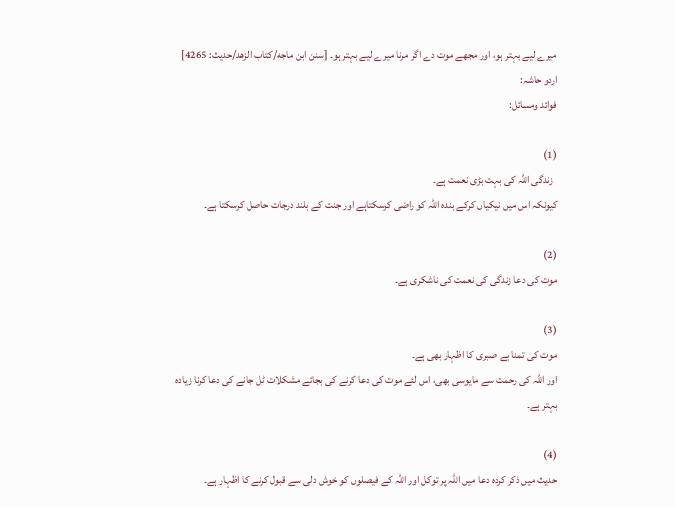میرے لیے بہتر ہو، اور مجھے موت دے اگر مرنا میرے لیے بہتر ہو۔ [سنن ابن ماجه/كتاب الزهد/حدیث: 4265]
اردو حاشہ:
فوائد ومسائل:

(1)
  زندگی اللہ کی بہت بڑی نعمت ہے۔
کیونکہ اس میں نیکیاں کرکے بندہ اللہ کو راضی کرسکتاہے اور جنت کے بلند درجات حاصل کرسکتا ہے۔

(2)
موت کی دعا زندگی کی نعمت کی ناشکری ہے۔

(3)
موت کی تمنا بے صبری کا اظہار بھی ہے۔
اور اللہ کی رحمت سے مایوسی بھی، اس لئے موت کی دعا کرنے کی بجائے مشکلات ٹل جانے کی دعا کرنا زیادہ بہتر ہے۔

(4)
حدیث میں ذکر کردہ دعا میں اللہ پر توکل اور اللہ کے فیصلوں کو خوش دلی سے قبول کرنے کا اظہار ہے۔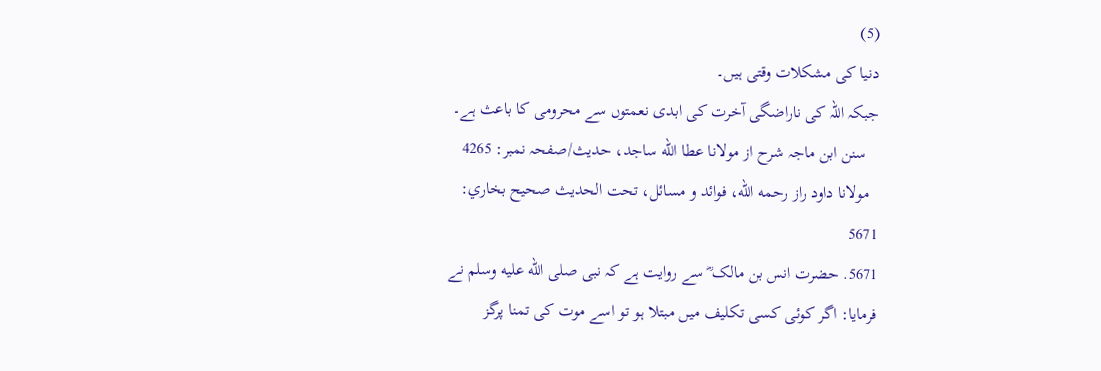(5)
دنیا کی مشکلات وقتی ہیں۔
جبکہ اللہ کی ناراضگی آخرت کی ابدی نعمتوں سے محرومی کا باعث ہے۔
   سنن ابن ماجہ شرح از مولانا عطا الله ساجد، حدیث/صفحہ نمبر: 4265
  مولانا داود راز رحمه الله، فوائد و مسائل، تحت الحديث صحيح بخاري: 5671
5671. حضرت انس بن مالک ؓ سے روایت ہے کہ نبی صلى الله عليه وسلم نے فرمایا: اگر کوئی کسی تکلیف میں مبتلا ہو تو اسے موت کی تمنا پرگز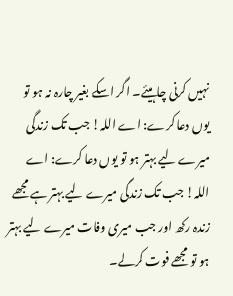نہیں کرنی چاہیئے۔ اگر اسکے بغیر چارہ نہ ہو تو یوں دعا کرے: اے اللہ! جب تک زندگی میرے لیے بہتر ہو تو یوں دعا کرے: اے اللہ! جب تک زندگی میرے لیے بہتر ہے مجھے زندہ رکھ اور جب میری وفات میرے لیے بہتر ہو تو مجھے فوت کرلے۔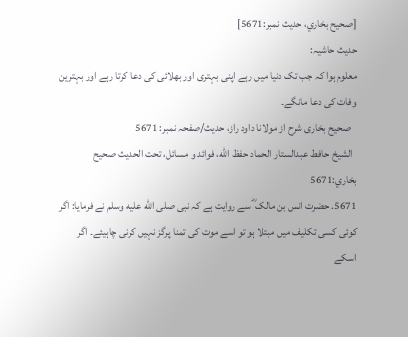[صحيح بخاري، حديث نمبر:5671]
حدیث حاشیہ:
معلوم ہوا کہ جب تک دنیا میں رہے اپنی بہتری اور بھلائی کی دعا کرتا رہے اور بہترین وفات کی دعا مانگے۔
   صحیح بخاری شرح از مولانا داود راز، حدیث/صفحہ نمبر: 5671
  الشيخ حافط عبدالستار الحماد حفظ الله، فوائد و مسائل، تحت الحديث صحيح بخاري:5671
5671. حضرت انس بن مالک ؓ سے روایت ہے کہ نبی صلى الله عليه وسلم نے فرمایا: اگر کوئی کسی تکلیف میں مبتلا ہو تو اسے موت کی تمنا پرگز نہیں کرنی چاہیئے۔ اگر اسکے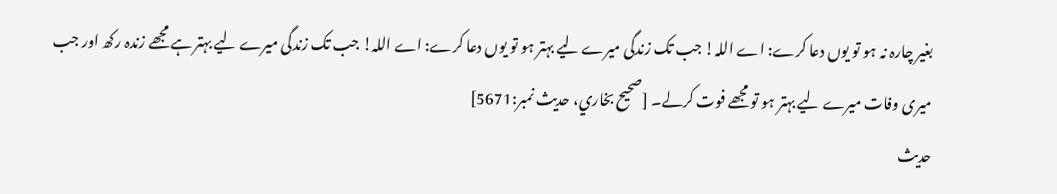بغیر چارہ نہ ہو تو یوں دعا کرے: اے اللہ! جب تک زندگی میرے لیے بہتر ہو تو یوں دعا کرے: اے اللہ! جب تک زندگی میرے لیے بہتر ہے مجھے زندہ رکھ اور جب میری وفات میرے لیے بہتر ہو تو مجھے فوت کرلے۔ [صحيح بخاري، حديث نمبر:5671]
حدیث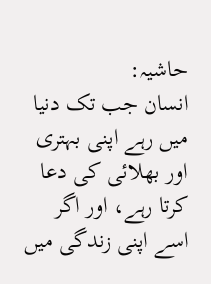حاشیہ:
انسان جب تک دنیا میں رہے اپنی بہتری اور بھلائی کی دعا کرتا رہے، اور اگر اسے اپنی زندگی میں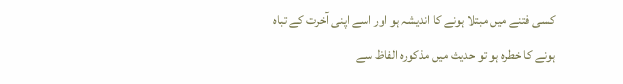کسی فتنے میں مبتلا ہونے کا اندیشہ ہو اور اسے اپنی آخرت کے تباہ ہونے کا خطرہ ہو تو حدیث میں مذکورہ الفاظ سے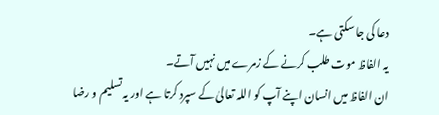دعا کی جا سکتی ہے۔
یہ الفاظ موت طلب کرنے کے زمرے میں نہیں آتے۔
ان الفاظ میں انسان اپنے آپ کو اللہ تعالیٰ کے سپرد کرتا ہے اور یہ تسلیم و رضا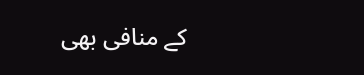کے منافی بھی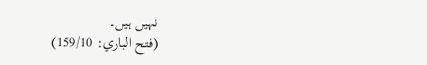نہیں ہیں۔
(فتح الباري: 159/10)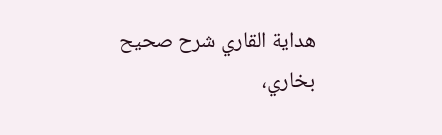هداية القاري شرح صحيح بخاري،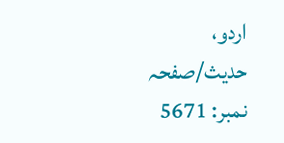اردو، حدیث/صفحہ نمبر: 5671